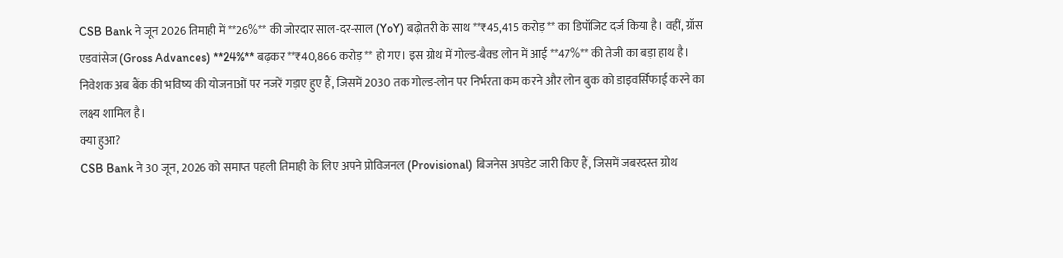CSB Bank ने जून 2026 तिमाही में **26%** की जोरदार साल-दर-साल (YoY) बढ़ोतरी के साथ **₹45,415 करोड़** का डिपॉजिट दर्ज किया है। वहीं, ग्रॉस एडवांसेज (Gross Advances) **24%** बढ़कर **₹40,866 करोड़** हो गए। इस ग्रोथ में गोल्ड-बैक्ड लोन में आई **47%** की तेजी का बड़ा हाथ है। निवेशक अब बैंक की भविष्य की योजनाओं पर नजरें गड़ाए हुए हैं, जिसमें 2030 तक गोल्ड-लोन पर निर्भरता कम करने और लोन बुक को डाइवर्सिफाई करने का लक्ष्य शामिल है।
क्या हुआ?
CSB Bank ने 30 जून, 2026 को समाप्त पहली तिमाही के लिए अपने प्रोविजनल (Provisional) बिजनेस अपडेट जारी किए हैं, जिसमें जबरदस्त ग्रोथ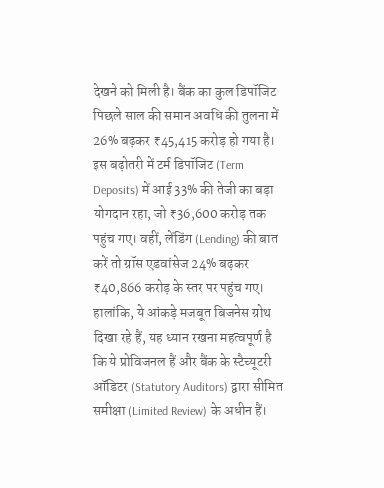देखने को मिली है। बैंक का कुल डिपॉजिट पिछले साल की समान अवधि की तुलना में 26% बढ़कर ₹45,415 करोड़ हो गया है। इस बढ़ोतरी में टर्म डिपॉजिट (Term Deposits) में आई 33% की तेजी का बड़ा योगदान रहा, जो ₹36,600 करोड़ तक पहुंच गए। वहीं, लेंडिंग (Lending) की बात करें तो ग्रॉस एडवांसेज 24% बढ़कर ₹40,866 करोड़ के स्तर पर पहुंच गए।
हालांकि, ये आंकड़े मजबूत बिजनेस ग्रोथ दिखा रहे हैं, यह ध्यान रखना महत्वपूर्ण है कि ये प्रोविजनल हैं और बैंक के स्टैच्यूटरी ऑडिटर (Statutory Auditors) द्वारा सीमित समीक्षा (Limited Review) के अधीन हैं।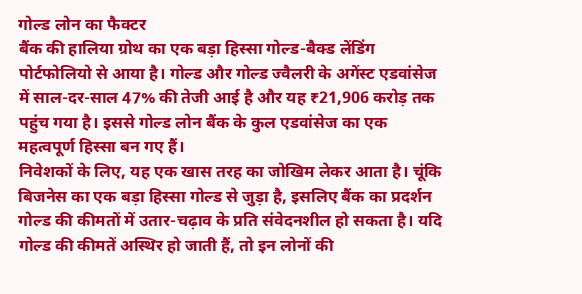गोल्ड लोन का फैक्टर
बैंक की हालिया ग्रोथ का एक बड़ा हिस्सा गोल्ड-बैक्ड लेंडिंग पोर्टफोलियो से आया है। गोल्ड और गोल्ड ज्वैलरी के अगेंस्ट एडवांसेज में साल-दर-साल 47% की तेजी आई है और यह ₹21,906 करोड़ तक पहुंच गया है। इससे गोल्ड लोन बैंक के कुल एडवांसेज का एक महत्वपूर्ण हिस्सा बन गए हैं।
निवेशकों के लिए, यह एक खास तरह का जोखिम लेकर आता है। चूंकि बिजनेस का एक बड़ा हिस्सा गोल्ड से जुड़ा है, इसलिए बैंक का प्रदर्शन गोल्ड की कीमतों में उतार-चढ़ाव के प्रति संवेदनशील हो सकता है। यदि गोल्ड की कीमतें अस्थिर हो जाती हैं, तो इन लोनों की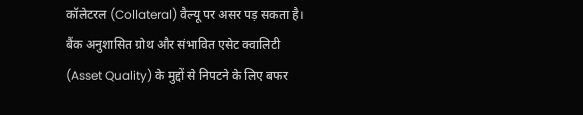कॉलेटरल (Collateral) वैल्यू पर असर पड़ सकता है। बैंक अनुशासित ग्रोथ और संभावित एसेट क्वालिटी (Asset Quality) के मुद्दों से निपटने के लिए बफर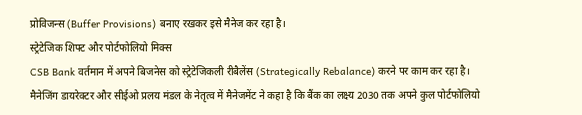प्रोविजन्स (Buffer Provisions) बनाए रखकर इसे मैनेज कर रहा है।
स्ट्रेटेजिक शिफ्ट और पोर्टफोलियो मिक्स
CSB Bank वर्तमान में अपने बिजनेस को स्ट्रेटेजिकली रीबैलेंस (Strategically Rebalance) करने पर काम कर रहा है। मैनेजिंग डायरेक्टर और सीईओ प्रलय मंडल के नेतृत्व में मैनेजमेंट ने कहा है कि बैंक का लक्ष्य 2030 तक अपने कुल पोर्टफोलियो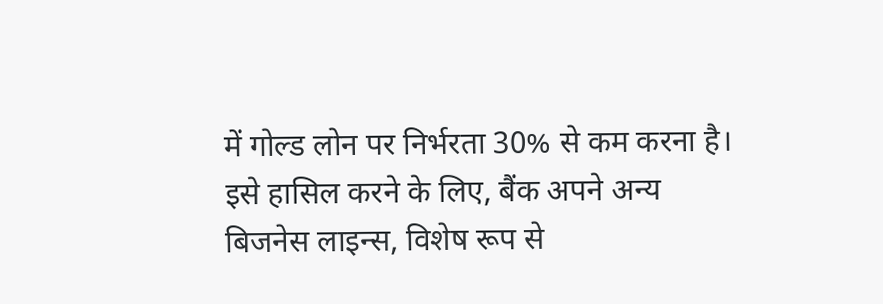में गोल्ड लोन पर निर्भरता 30% से कम करना है। इसे हासिल करने के लिए, बैंक अपने अन्य बिजनेस लाइन्स, विशेष रूप से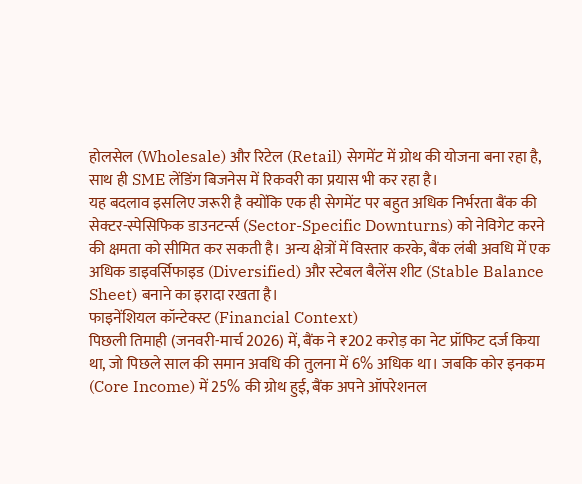होलसेल (Wholesale) और रिटेल (Retail) सेगमेंट में ग्रोथ की योजना बना रहा है, साथ ही SME लेंडिंग बिजनेस में रिकवरी का प्रयास भी कर रहा है।
यह बदलाव इसलिए जरूरी है क्योंकि एक ही सेगमेंट पर बहुत अधिक निर्भरता बैंक की सेक्टर-स्पेसिफिक डाउनटर्न्स (Sector-Specific Downturns) को नेविगेट करने की क्षमता को सीमित कर सकती है। अन्य क्षेत्रों में विस्तार करके, बैंक लंबी अवधि में एक अधिक डाइवर्सिफाइड (Diversified) और स्टेबल बैलेंस शीट (Stable Balance Sheet) बनाने का इरादा रखता है।
फाइनेंशियल कॉन्टेक्स्ट (Financial Context)
पिछली तिमाही (जनवरी-मार्च 2026) में, बैंक ने ₹202 करोड़ का नेट प्रॉफिट दर्ज किया था, जो पिछले साल की समान अवधि की तुलना में 6% अधिक था। जबकि कोर इनकम (Core Income) में 25% की ग्रोथ हुई, बैंक अपने ऑपरेशनल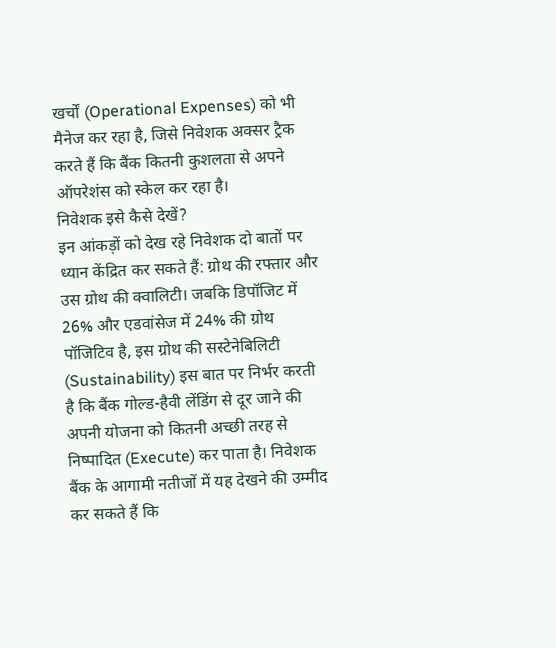खर्चों (Operational Expenses) को भी मैनेज कर रहा है, जिसे निवेशक अक्सर ट्रैक करते हैं कि बैंक कितनी कुशलता से अपने ऑपरेशंस को स्केल कर रहा है।
निवेशक इसे कैसे देखें?
इन आंकड़ों को देख रहे निवेशक दो बातों पर ध्यान केंद्रित कर सकते हैं: ग्रोथ की रफ्तार और उस ग्रोथ की क्वालिटी। जबकि डिपॉजिट में 26% और एडवांसेज में 24% की ग्रोथ पॉजिटिव है, इस ग्रोथ की सस्टेनेबिलिटी (Sustainability) इस बात पर निर्भर करती है कि बैंक गोल्ड-हैवी लेंडिंग से दूर जाने की अपनी योजना को कितनी अच्छी तरह से निष्पादित (Execute) कर पाता है। निवेशक बैंक के आगामी नतीजों में यह देखने की उम्मीद कर सकते हैं कि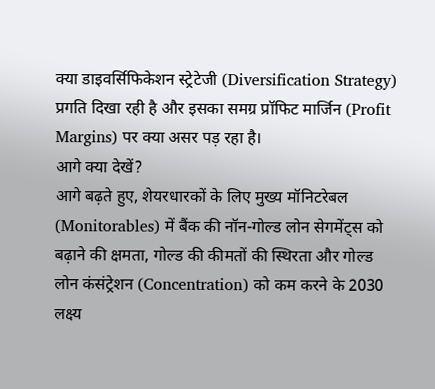क्या डाइवर्सिफिकेशन स्ट्रेटेजी (Diversification Strategy) प्रगति दिखा रही है और इसका समग्र प्रॉफिट मार्जिन (Profit Margins) पर क्या असर पड़ रहा है।
आगे क्या देखें?
आगे बढ़ते हुए, शेयरधारकों के लिए मुख्य मॉनिटरेबल (Monitorables) में बैंक की नॉन-गोल्ड लोन सेगमेंट्स को बढ़ाने की क्षमता, गोल्ड की कीमतों की स्थिरता और गोल्ड लोन कंसंट्रेशन (Concentration) को कम करने के 2030 लक्ष्य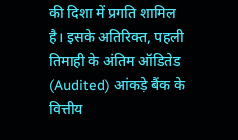की दिशा में प्रगति शामिल है। इसके अतिरिक्त, पहली तिमाही के अंतिम ऑडितेड (Audited) आंकड़े बैंक के वित्तीय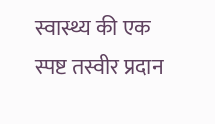स्वास्थ्य की एक स्पष्ट तस्वीर प्रदान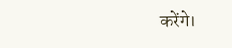करेंगे।